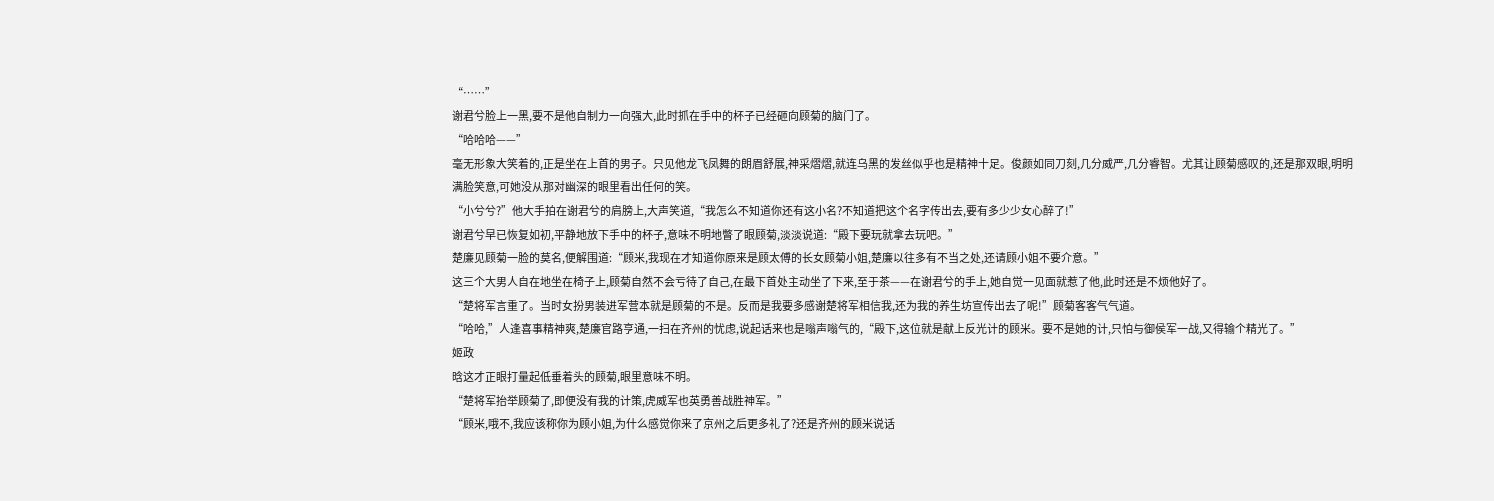“……”
谢君兮脸上一黑,要不是他自制力一向强大,此时抓在手中的杯子已经砸向顾菊的脑门了。
“哈哈哈——”
毫无形象大笑着的,正是坐在上首的男子。只见他龙飞凤舞的朗眉舒展,神采熠熠,就连乌黑的发丝似乎也是精神十足。俊颜如同刀刻,几分威严,几分睿智。尤其让顾菊感叹的,还是那双眼,明明满脸笑意,可她没从那对幽深的眼里看出任何的笑。
“小兮兮?”他大手拍在谢君兮的肩膀上,大声笑道,“我怎么不知道你还有这小名?不知道把这个名字传出去,要有多少少女心醉了!”
谢君兮早已恢复如初,平静地放下手中的杯子,意味不明地瞥了眼顾菊,淡淡说道:“殿下要玩就拿去玩吧。”
楚廉见顾菊一脸的莫名,便解围道:“顾米,我现在才知道你原来是顾太傅的长女顾菊小姐,楚廉以往多有不当之处,还请顾小姐不要介意。”
这三个大男人自在地坐在椅子上,顾菊自然不会亏待了自己,在最下首处主动坐了下来,至于茶——在谢君兮的手上,她自觉一见面就惹了他,此时还是不烦他好了。
“楚将军言重了。当时女扮男装进军营本就是顾菊的不是。反而是我要多感谢楚将军相信我,还为我的养生坊宣传出去了呢!”顾菊客客气气道。
“哈哈,”人逢喜事精神爽,楚廉官路亨通,一扫在齐州的忧虑,说起话来也是嗡声嗡气的,“殿下,这位就是献上反光计的顾米。要不是她的计,只怕与御侯军一战,又得输个精光了。”
姬政
晗这才正眼打量起低垂着头的顾菊,眼里意味不明。
“楚将军抬举顾菊了,即便没有我的计策,虎威军也英勇善战胜神军。”
“顾米,哦不,我应该称你为顾小姐,为什么感觉你来了京州之后更多礼了?还是齐州的顾米说话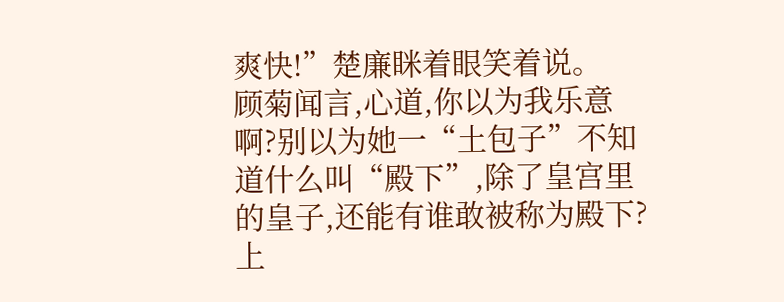爽快!”楚廉眯着眼笑着说。
顾菊闻言,心道,你以为我乐意啊?别以为她一“土包子”不知道什么叫“殿下”,除了皇宫里的皇子,还能有谁敢被称为殿下?上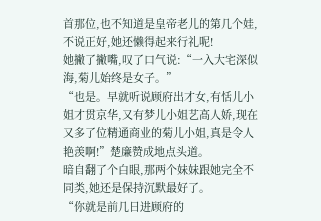首那位,也不知道是皇帝老儿的第几个娃,不说正好,她还懒得起来行礼呢!
她撇了撇嘴,叹了口气说:“一入大宅深似海,菊儿始终是女子。”
“也是。早就听说顾府出才女,有恬儿小姐才贯京华,又有梦儿小姐艺高人娇,现在又多了位精通商业的菊儿小姐,真是令人艳羡啊!”楚廉赞成地点头道。
暗自翻了个白眼,那两个妹妹跟她完全不同类,她还是保持沉默最好了。
“你就是前几日进顾府的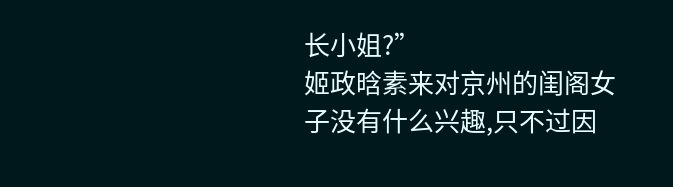长小姐?”
姬政晗素来对京州的闺阁女子没有什么兴趣,只不过因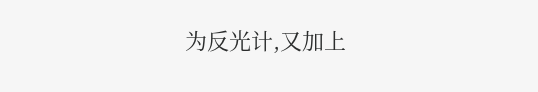为反光计,又加上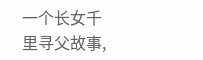一个长女千里寻父故事,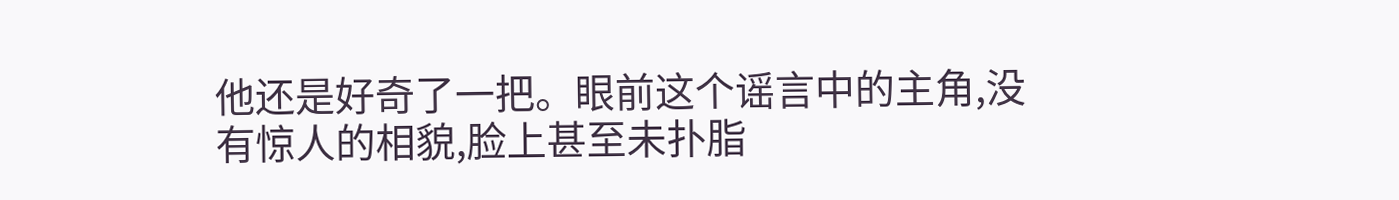他还是好奇了一把。眼前这个谣言中的主角,没有惊人的相貌,脸上甚至未扑脂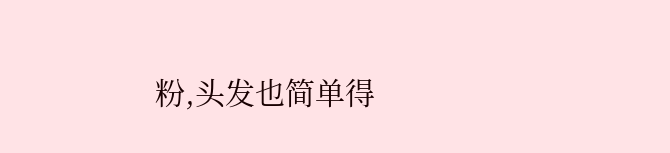粉,头发也简单得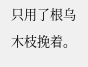只用了根乌木枝挽着。